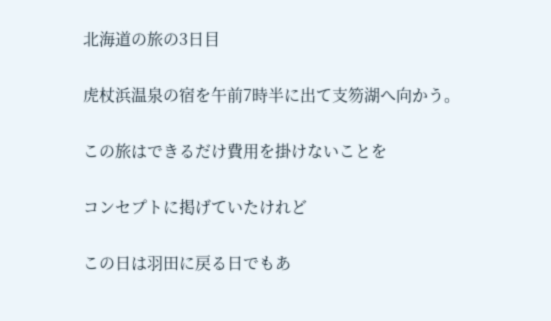北海道の旅の3日目

虎杖浜温泉の宿を午前7時半に出て支笏湖へ向かう。

この旅はできるだけ費用を掛けないことを

コンセプトに掲げていたけれど

この日は羽田に戻る日でもあ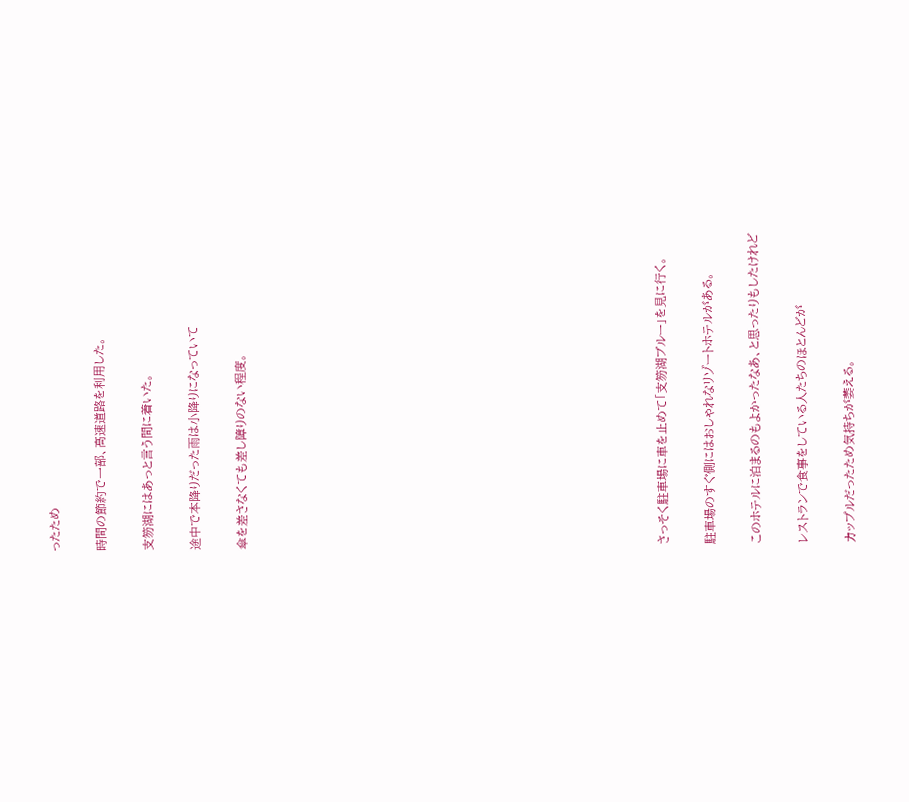ったため

時間の節約で一部、高速道路を利用した。

支笏湖にはあっと言う間に着いた。

途中で本降りだった雨は小降りになっていて

傘を差さなくても差し障りのない程度。

















さっそく駐車場に車を止めて「支笏湖ブルー」を見に行く。

駐車場のすぐ側にはおしゃれなリゾートホテルがある。

このホテルに泊まるのもよかったなあ、と思ったりもしたけれど

レストランで食事をしている人たちのほとんどが

カップルだったため気持ちが萎える。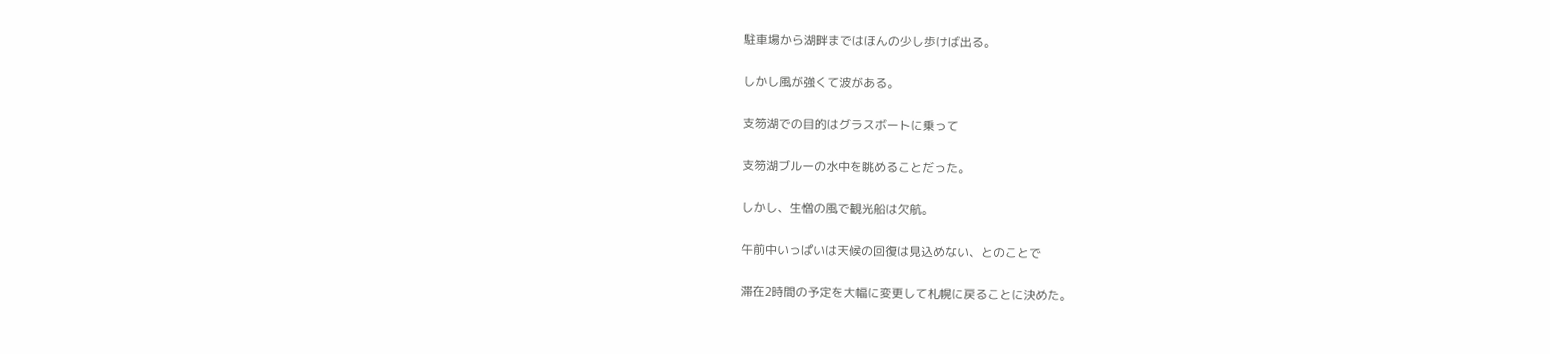駐車場から湖畔まではほんの少し歩けば出る。

しかし風が強くて波がある。

支笏湖での目的はグラスボートに乗って

支笏湖ブルーの水中を眺めることだった。

しかし、生憎の風で観光船は欠航。

午前中いっぱいは天候の回復は見込めない、とのことで

滞在2時間の予定を大幅に変更して札幌に戻ることに決めた。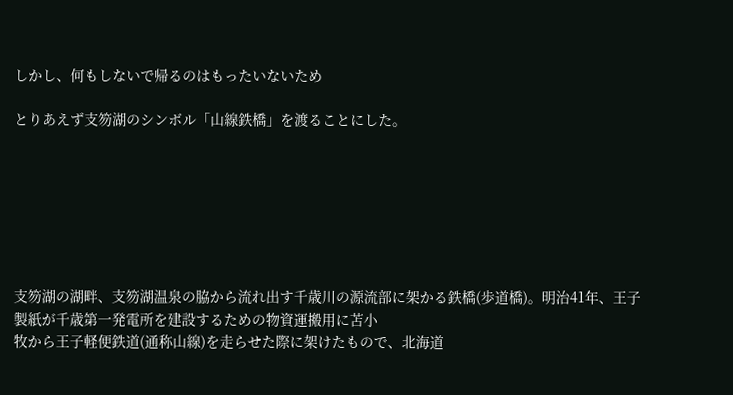しかし、何もしないで帰るのはもったいないため

とりあえず支笏湖のシンボル「山線鉄橋」を渡ることにした。







支笏湖の湖畔、支笏湖温泉の脇から流れ出す千歳川の源流部に架かる鉄橋(歩道橋)。明治41年、王子製紙が千歳第一発電所を建設するための物資運搬用に苫小
牧から王子軽便鉄道(通称山線)を走らせた際に架けたもので、北海道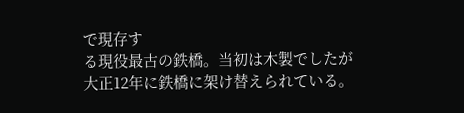で現存す
る現役最古の鉄橋。当初は木製でしたが大正12年に鉄橋に架け替えられている。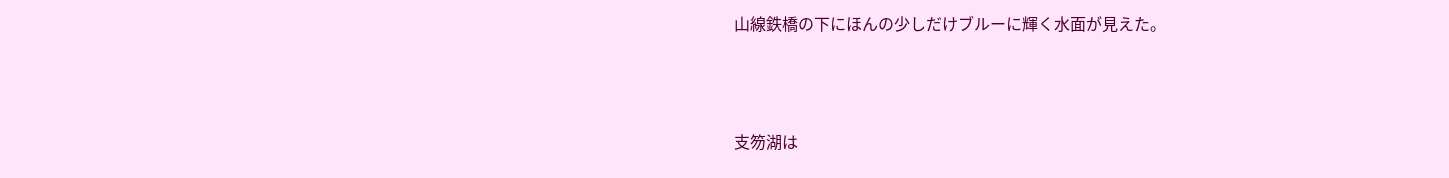山線鉄橋の下にほんの少しだけブルーに輝く水面が見えた。



支笏湖は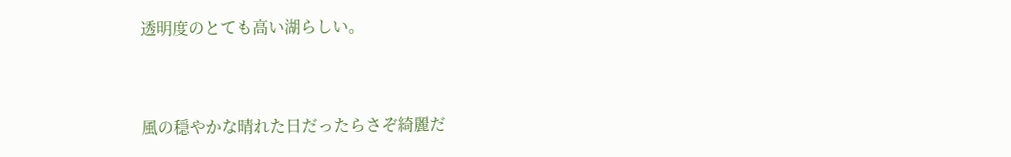透明度のとても高い湖らしい。



風の穏やかな晴れた日だったらさぞ綺麗だ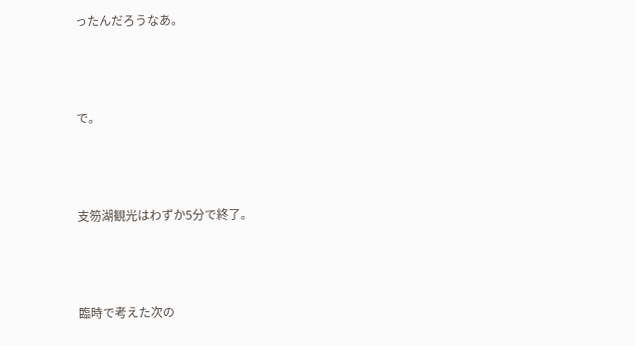ったんだろうなあ。



で。



支笏湖観光はわずか5分で終了。



臨時で考えた次の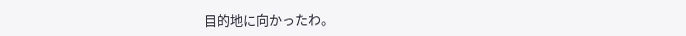目的地に向かったわ。